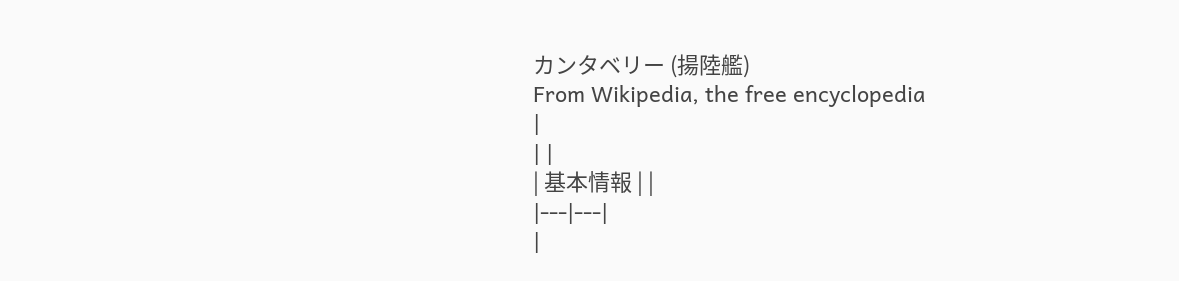カンタベリー (揚陸艦)
From Wikipedia, the free encyclopedia
|
| |
| 基本情報 | |
|---|---|
|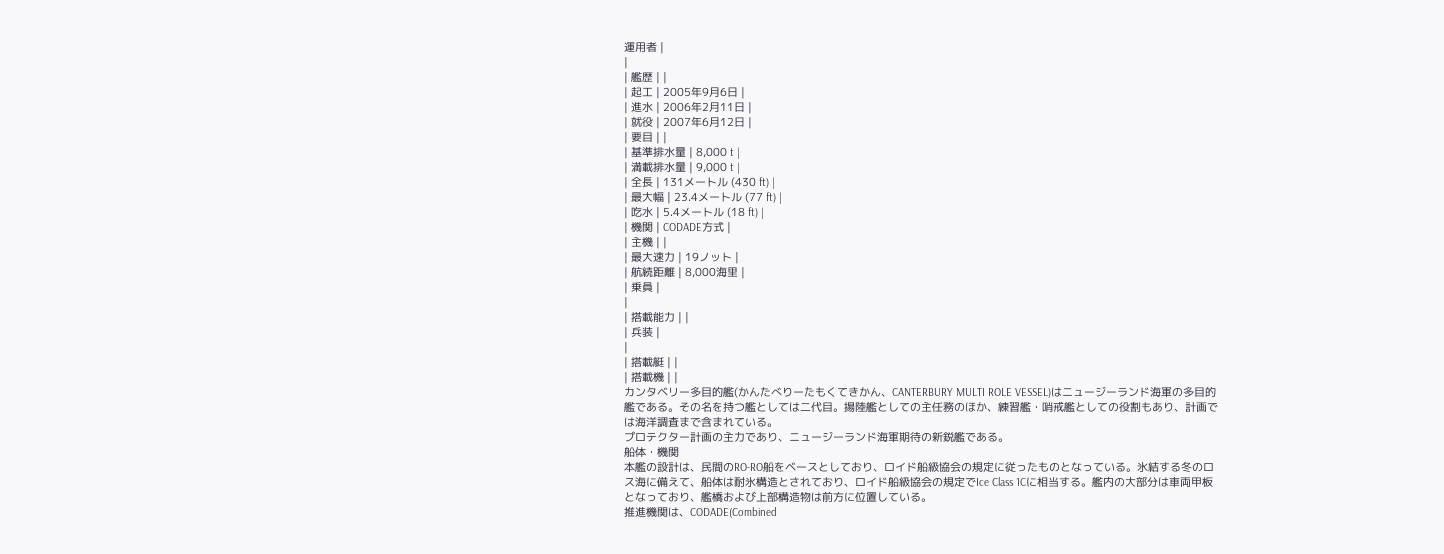運用者 |
|
| 艦歴 | |
| 起工 | 2005年9月6日 |
| 進水 | 2006年2月11日 |
| 就役 | 2007年6月12日 |
| 要目 | |
| 基準排水量 | 8,000 t |
| 満載排水量 | 9,000 t |
| 全長 | 131メートル (430 ft) |
| 最大幅 | 23.4メートル (77 ft) |
| 吃水 | 5.4メートル (18 ft) |
| 機関 | CODADE方式 |
| 主機 | |
| 最大速力 | 19ノット |
| 航続距離 | 8,000海里 |
| 乗員 |
|
| 搭載能力 | |
| 兵装 |
|
| 搭載艇 | |
| 搭載機 | |
カンタベリー多目的艦(かんたべりーたもくてきかん、CANTERBURY MULTI ROLE VESSEL)はニュージーランド海軍の多目的艦である。その名を持つ艦としては二代目。揚陸艦としての主任務のほか、練習艦・哨戒艦としての役割もあり、計画では海洋調査まで含まれている。
プロテクター計画の主力であり、ニュージーランド海軍期待の新鋭艦である。
船体・機関
本艦の設計は、民間のRO-RO船をベースとしており、ロイド船級協会の規定に従ったものとなっている。氷結する冬のロス海に備えて、船体は耐氷構造とされており、ロイド船級協会の規定でIce Class 1Cに相当する。艦内の大部分は車両甲板となっており、艦橋および上部構造物は前方に位置している。
推進機関は、CODADE(Combined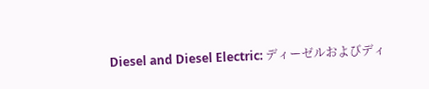Diesel and Diesel Electric: ディーゼルおよびディ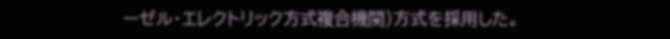ーゼル・エレクトリック方式複合機関)方式を採用した。